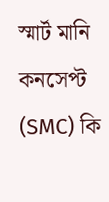স্মার্ট মানি কনসেপ্ট (SMC) কি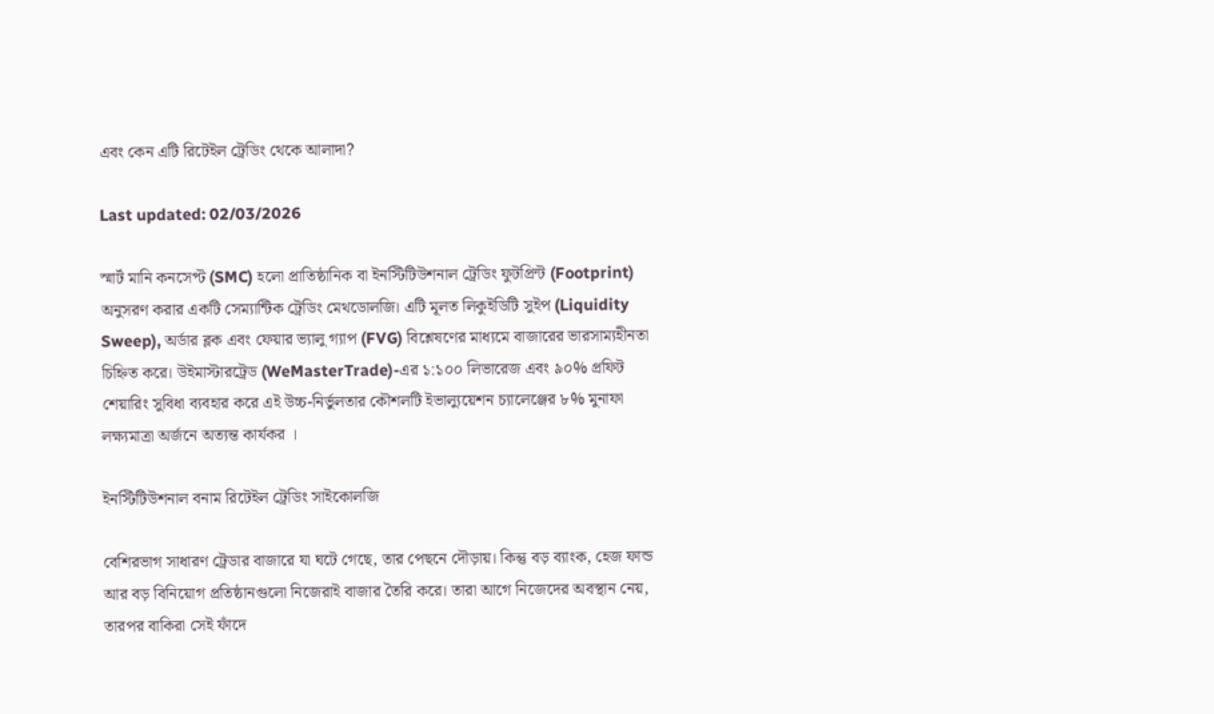এবং কেন এটি রিটেইল ট্রেডিং থেকে আলাদা?

Last updated: 02/03/2026

স্মার্ট মানি কনসেপ্ট (SMC) হলো প্রাতিষ্ঠানিক বা ইনস্টিটিউশনাল ট্রেডিং ফুটপ্রিন্ট (Footprint) অনুসরণ করার একটি সেম্যান্টিক ট্রেডিং মেথডোলজি। এটি মূলত লিকুইডিটি সুইপ (Liquidity Sweep), অর্ডার ব্লক এবং ফেয়ার ভ্যালু গ্যাপ (FVG) বিশ্লেষণের মাধ্যমে বাজারের ভারসাম্যহীনতা চিহ্নিত করে। উইমাস্টারট্রেড (WeMasterTrade)-এর ১:১০০ লিভারেজ এবং ৯০% প্রফিট শেয়ারিং সুবিধা ব্যবহার করে এই উচ্চ-নির্ভুলতার কৌশলটি ইভাল্যুয়েশন চ্যালেঞ্জের ৮% মুনাফা লক্ষ্যমাত্রা অর্জনে অত্যন্ত কার্যকর ।

ইনস্টিটিউশনাল বনাম রিটেইল ট্রেডিং সাইকোলজি

বেশিরভাগ সাধারণ ট্রেডার বাজারে যা ঘটে গেছে, তার পেছনে দৌড়ায়। কিন্তু বড় ব্যাংক, হেজ ফান্ড আর বড় বিনিয়োগ প্রতিষ্ঠানগুলো নিজেরাই বাজার তৈরি করে। তারা আগে নিজেদের অবস্থান নেয়, তারপর বাকিরা সেই ফাঁদে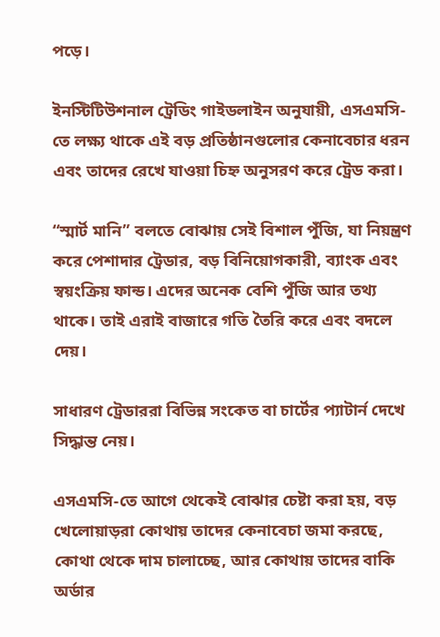পড়ে।

ইনস্টিটিউশনাল ট্রেডিং গাইডলাইন অনুযায়ী, এসএমসি-তে লক্ষ্য থাকে এই বড় প্রতিষ্ঠানগুলোর কেনাবেচার ধরন এবং তাদের রেখে যাওয়া চিহ্ন অনুসরণ করে ট্রেড করা।

“স্মার্ট মানি” বলতে বোঝায় সেই বিশাল পুঁজি, যা নিয়ন্ত্রণ করে পেশাদার ট্রেডার, বড় বিনিয়োগকারী, ব্যাংক এবং স্বয়ংক্রিয় ফান্ড। এদের অনেক বেশি পুঁজি আর তথ্য থাকে। তাই এরাই বাজারে গতি তৈরি করে এবং বদলে দেয়।

সাধারণ ট্রেডাররা বিভিন্ন সংকেত বা চার্টের প্যাটার্ন দেখে সিদ্ধান্ত নেয়।

এসএমসি-তে আগে থেকেই বোঝার চেষ্টা করা হয়, বড় খেলোয়াড়রা কোথায় তাদের কেনাবেচা জমা করছে, কোথা থেকে দাম চালাচ্ছে, আর কোথায় তাদের বাকি অর্ডার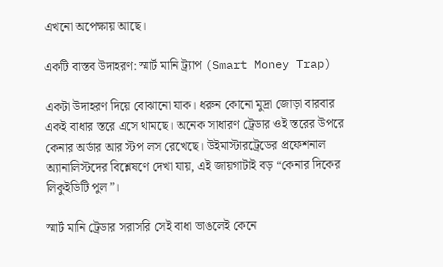এখনো অপেক্ষায় আছে।

একটি বাস্তব উদাহরণ: স্মার্ট মানি ট্র্যাপ (Smart Money Trap)

একটা উদাহরণ দিয়ে বোঝানো যাক। ধরুন কোনো মুদ্রা জোড়া বারবার একই বাধার স্তরে এসে থামছে। অনেক সাধারণ ট্রেডার ওই স্তরের উপরে কেনার অর্ডার আর স্টপ লস রেখেছে। উইমাস্টারট্রেডের প্রফেশনাল অ্যানালিস্টদের বিশ্লেষণে দেখা যায়, এই জায়গাটাই বড় “কেনার দিকের লিকুইডিটি পুল”।

স্মার্ট মানি ট্রেডার সরাসরি সেই বাধা ভাঙলেই কেনে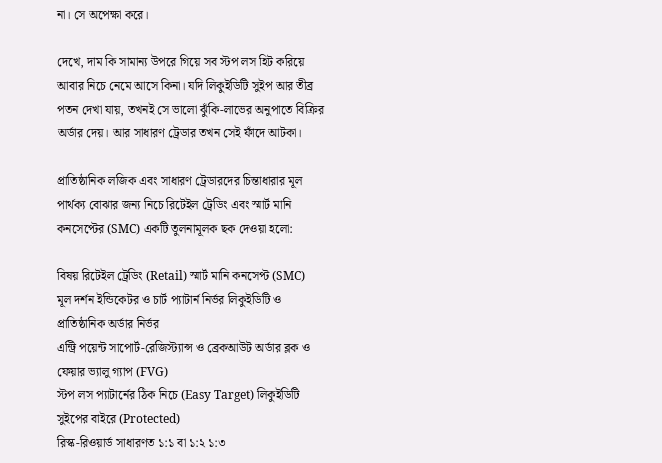না। সে অপেক্ষা করে।

দেখে, দাম কি সামান্য উপরে গিয়ে সব স্টপ লস হিট করিয়ে আবার নিচে নেমে আসে কিনা। যদি লিকুইডিটি সুইপ আর তীব্র পতন দেখা যায়, তখনই সে ভালো ঝুঁকি-লাভের অনুপাতে বিক্রির অর্ডার দেয়। আর সাধারণ ট্রেডার তখন সেই ফাঁদে আটকা।

প্রাতিষ্ঠানিক লজিক এবং সাধারণ ট্রেডারদের চিন্তাধারার মূল পার্থক্য বোঝার জন্য নিচে রিটেইল ট্রেডিং এবং স্মার্ট মানি কনসেপ্টের (SMC) একটি তুলনামূলক ছক দেওয়া হলো:

বিষয় রিটেইল ট্রেডিং (Retail) স্মার্ট মানি কনসেপ্ট (SMC)
মূল দর্শন ইন্ডিকেটর ও চার্ট প্যাটার্ন নির্ভর লিকুইডিটি ও প্রাতিষ্ঠানিক অর্ডার নির্ভর
এন্ট্রি পয়েন্ট সাপোর্ট-রেজিস্ট্যান্স ও ব্রেকআউট অর্ডার ব্লক ও ফেয়ার ভ্যালু গ্যাপ (FVG)
স্টপ লস প্যাটার্নের ঠিক নিচে (Easy Target) লিকুইডিটি সুইপের বাইরে (Protected)
রিস্ক-রিওয়ার্ড সাধারণত ১:১ বা ১:২ ১:৩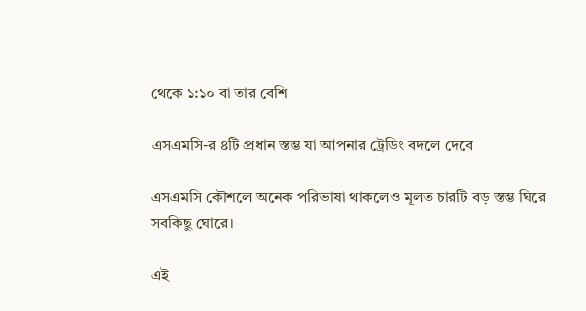থেকে ১:১০ বা তার বেশি

এসএমসি-র ৪টি প্রধান স্তম্ভ যা আপনার ট্রেডিং বদলে দেবে

এসএমসি কৌশলে অনেক পরিভাষা থাকলেও মূলত চারটি বড় স্তম্ভ ঘিরে সবকিছু ঘোরে।

এই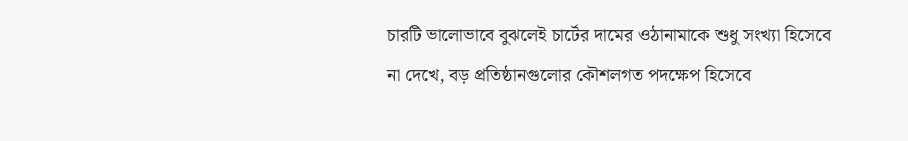চারটি ভালোভাবে বুঝলেই চার্টের দামের ওঠানামাকে শুধু সংখ্যা হিসেবে না দেখে, বড় প্রতিষ্ঠানগুলোর কৌশলগত পদক্ষেপ হিসেবে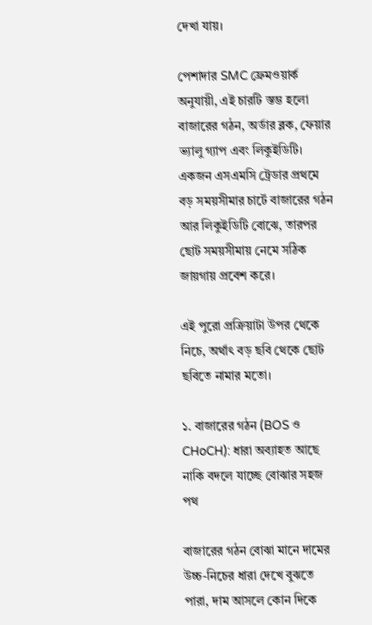দেখা যায়।

পেশাদার SMC ফ্রেমওয়ার্ক অনুযায়ী, এই চারটি স্তম্ভ হলো বাজারের গঠন, অর্ডার ব্লক, ফেয়ার ভ্যালু গ্যাপ এবং লিকুইডিটি। একজন এসএমসি ট্রেডার প্রথমে বড় সময়সীমার চার্টে বাজারের গঠন আর লিকুইডিটি বোঝে, তারপর ছোট সময়সীমায় নেমে সঠিক জায়গায় প্রবেশ করে।

এই পুরো প্রক্রিয়াটা উপর থেকে নিচে, অর্থাৎ বড় ছবি থেকে ছোট ছবিতে নামার মতো।

১. বাজারের গঠন (BOS ও CHoCH): ধারা অব্যাহত আছে নাকি বদলে যাচ্ছে বোঝার সহজ পথ

বাজারের গঠন বোঝা মানে দামের উচ্চ-নিচের ধারা দেখে বুঝতে পারা, দাম আসলে কোন দিকে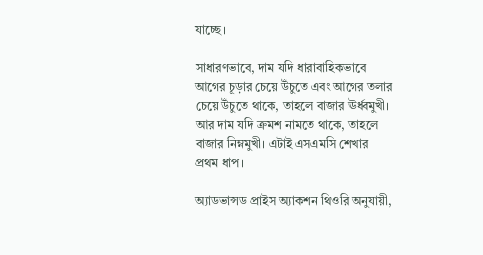যাচ্ছে।

সাধারণভাবে, দাম যদি ধারাবাহিকভাবে আগের চূড়ার চেয়ে উঁচুতে এবং আগের তলার চেয়ে উঁচুতে থাকে, তাহলে বাজার ঊর্ধ্বমুখী। আর দাম যদি ক্রমশ নামতে থাকে, তাহলে বাজার নিম্নমুখী। এটাই এসএমসি শেখার প্রথম ধাপ।

অ্যাডভান্সড প্রাইস অ্যাকশন থিওরি অনুযায়ী,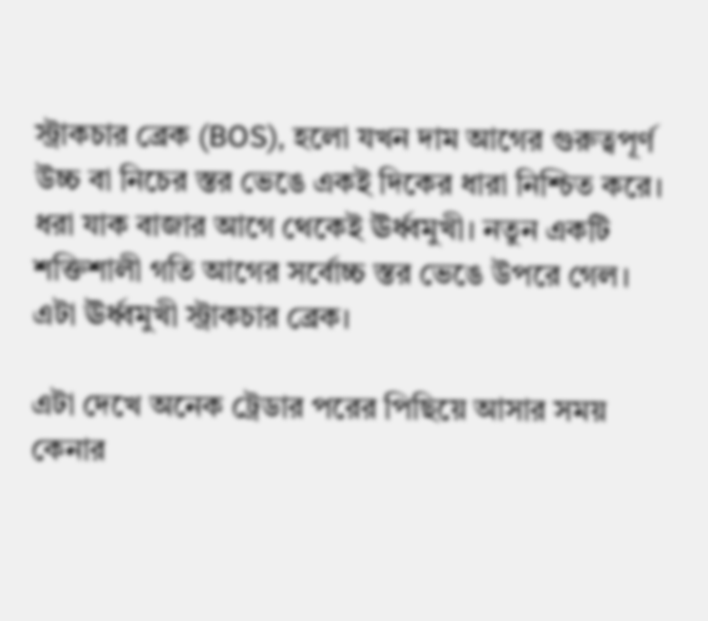স্ট্রাকচার ব্রেক (BOS), হলো যখন দাম আগের গুরুত্বপূর্ণ উচ্চ বা নিচের স্তর ভেঙে একই দিকের ধারা নিশ্চিত করে। ধরা যাক বাজার আগে থেকেই ঊর্ধ্বমুখী। নতুন একটি শক্তিশালী গতি আগের সর্বোচ্চ স্তর ভেঙে উপরে গেল। এটা ঊর্ধ্বমুখী স্ট্রাকচার ব্রেক।

এটা দেখে অনেক ট্রেডার পরের পিছিয়ে আসার সময় কেনার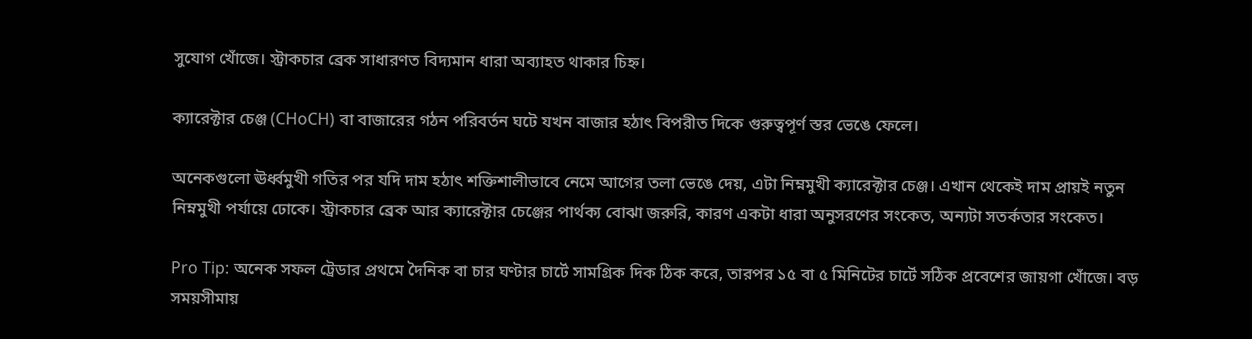সুযোগ খোঁজে। স্ট্রাকচার ব্রেক সাধারণত বিদ্যমান ধারা অব্যাহত থাকার চিহ্ন।

ক্যারেক্টার চেঞ্জ (CHoCH) বা বাজারের গঠন পরিবর্তন ঘটে যখন বাজার হঠাৎ বিপরীত দিকে গুরুত্বপূর্ণ স্তর ভেঙে ফেলে।

অনেকগুলো ঊর্ধ্বমুখী গতির পর যদি দাম হঠাৎ শক্তিশালীভাবে নেমে আগের তলা ভেঙে দেয়, এটা নিম্নমুখী ক্যারেক্টার চেঞ্জ। এখান থেকেই দাম প্রায়ই নতুন নিম্নমুখী পর্যায়ে ঢোকে। স্ট্রাকচার ব্রেক আর ক্যারেক্টার চেঞ্জের পার্থক্য বোঝা জরুরি, কারণ একটা ধারা অনুসরণের সংকেত, অন্যটা সতর্কতার সংকেত।

Pro Tip: অনেক সফল ট্রেডার প্রথমে দৈনিক বা চার ঘণ্টার চার্টে সামগ্রিক দিক ঠিক করে, তারপর ১৫ বা ৫ মিনিটের চার্টে সঠিক প্রবেশের জায়গা খোঁজে। বড় সময়সীমায়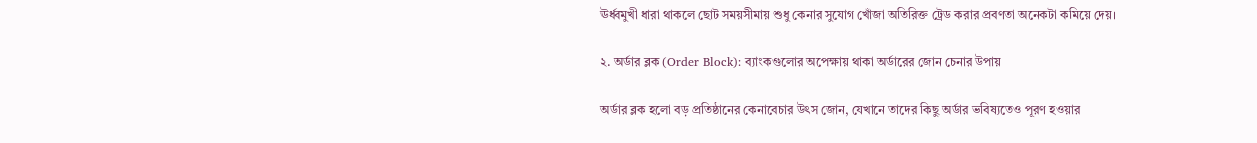ঊর্ধ্বমুখী ধারা থাকলে ছোট সময়সীমায় শুধু কেনার সুযোগ খোঁজা অতিরিক্ত ট্রেড করার প্রবণতা অনেকটা কমিয়ে দেয়।

২. অর্ডার ব্লক (Order Block): ব্যাংকগুলোর অপেক্ষায় থাকা অর্ডারের জোন চেনার উপায়

অর্ডার ব্লক হলো বড় প্রতিষ্ঠানের কেনাবেচার উৎস জোন, যেখানে তাদের কিছু অর্ডার ভবিষ্যতেও পূরণ হওয়ার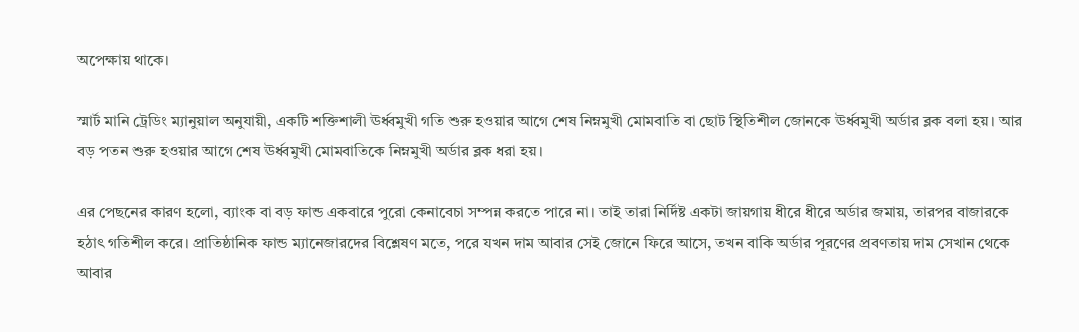অপেক্ষায় থাকে।

স্মার্ট মানি ট্রেডিং ম্যানুয়াল অনুযায়ী, একটি শক্তিশালী ঊর্ধ্বমুখী গতি শুরু হওয়ার আগে শেষ নিম্নমুখী মোমবাতি বা ছোট স্থিতিশীল জোনকে ঊর্ধ্বমুখী অর্ডার ব্লক বলা হয়। আর বড় পতন শুরু হওয়ার আগে শেষ ঊর্ধ্বমুখী মোমবাতিকে নিম্নমুখী অর্ডার ব্লক ধরা হয়।

এর পেছনের কারণ হলো, ব্যাংক বা বড় ফান্ড একবারে পুরো কেনাবেচা সম্পন্ন করতে পারে না। তাই তারা নির্দিষ্ট একটা জায়গায় ধীরে ধীরে অর্ডার জমায়, তারপর বাজারকে হঠাৎ গতিশীল করে। প্রাতিষ্ঠানিক ফান্ড ম্যানেজারদের বিশ্লেষণ মতে, পরে যখন দাম আবার সেই জোনে ফিরে আসে, তখন বাকি অর্ডার পূরণের প্রবণতায় দাম সেখান থেকে আবার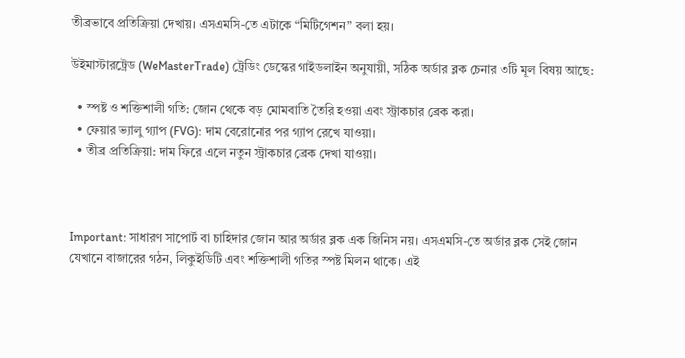তীব্রভাবে প্রতিক্রিয়া দেখায়। এসএমসি-তে এটাকে “মিটিগেশন” বলা হয়।

উইমাস্টারট্রেড (WeMasterTrade) ট্রেডিং ডেস্কের গাইডলাইন অনুযায়ী, সঠিক অর্ডার ব্লক চেনার ৩টি মূল বিষয় আছে:

  • স্পষ্ট ও শক্তিশালী গতি: জোন থেকে বড় মোমবাতি তৈরি হওয়া এবং স্ট্রাকচার ব্রেক করা।
  • ফেয়ার ভ্যালু গ্যাপ (FVG): দাম বেরোনোর পর গ্যাপ রেখে যাওয়া।
  • তীব্র প্রতিক্রিয়া: দাম ফিরে এলে নতুন স্ট্রাকচার ব্রেক দেখা যাওয়া।



Important: সাধারণ সাপোর্ট বা চাহিদার জোন আর অর্ডার ব্লক এক জিনিস নয়। এসএমসি-তে অর্ডার ব্লক সেই জোন যেখানে বাজারের গঠন, লিকুইডিটি এবং শক্তিশালী গতির স্পষ্ট মিলন থাকে। এই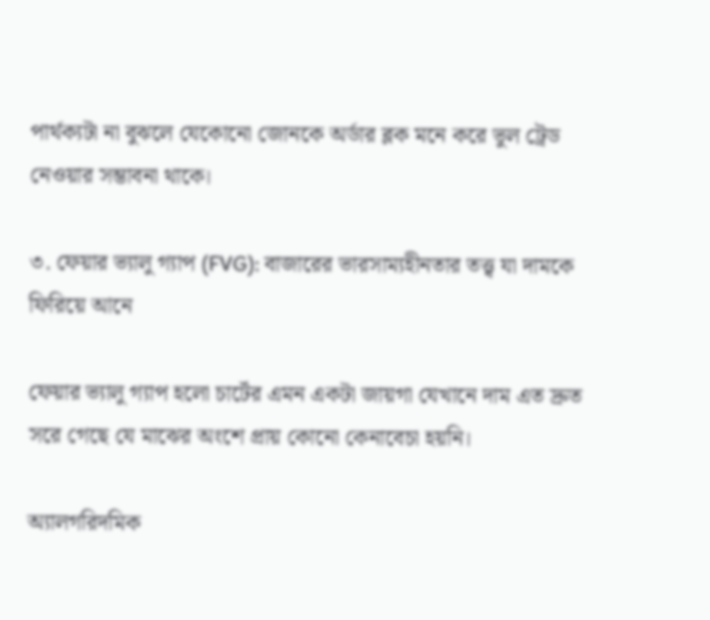পার্থক্যটা না বুঝলে যেকোনো জোনকে অর্ডার ব্লক মনে করে ভুল ট্রেড নেওয়ার সম্ভাবনা থাকে।

৩. ফেয়ার ভ্যালু গ্যাপ (FVG): বাজারের ভারসাম্যহীনতার তত্ত্ব যা দামকে ফিরিয়ে আনে

ফেয়ার ভ্যালু গ্যাপ হলো চার্টের এমন একটা জায়গা যেখানে দাম এত দ্রুত সরে গেছে যে মাঝের অংশে প্রায় কোনো কেনাবেচা হয়নি।

অ্যালগরিদমিক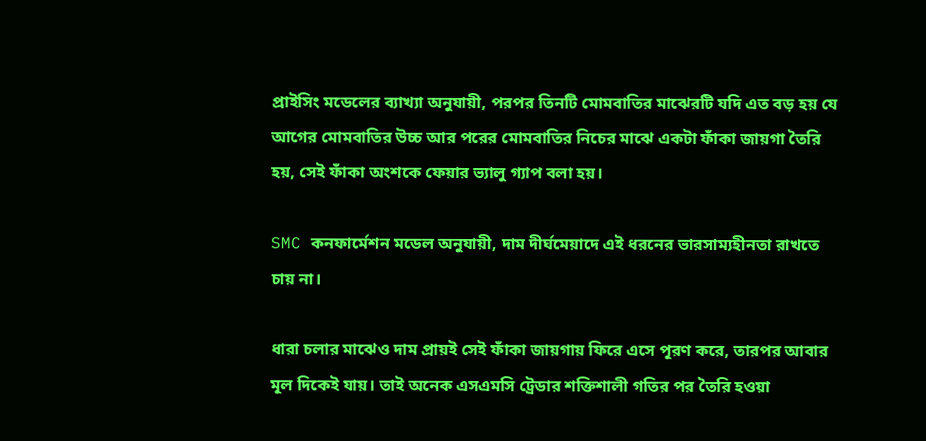প্রাইসিং মডেলের ব্যাখ্যা অনুযায়ী, পরপর তিনটি মোমবাতির মাঝেরটি যদি এত বড় হয় যে আগের মোমবাতির উচ্চ আর পরের মোমবাতির নিচের মাঝে একটা ফাঁকা জায়গা তৈরি হয়, সেই ফাঁকা অংশকে ফেয়ার ভ্যালু গ্যাপ বলা হয়।

SMC কনফার্মেশন মডেল অনুযায়ী, দাম দীর্ঘমেয়াদে এই ধরনের ভারসাম্যহীনতা রাখতে চায় না।

ধারা চলার মাঝেও দাম প্রায়ই সেই ফাঁকা জায়গায় ফিরে এসে পূরণ করে, তারপর আবার মূল দিকেই যায়। তাই অনেক এসএমসি ট্রেডার শক্তিশালী গতির পর তৈরি হওয়া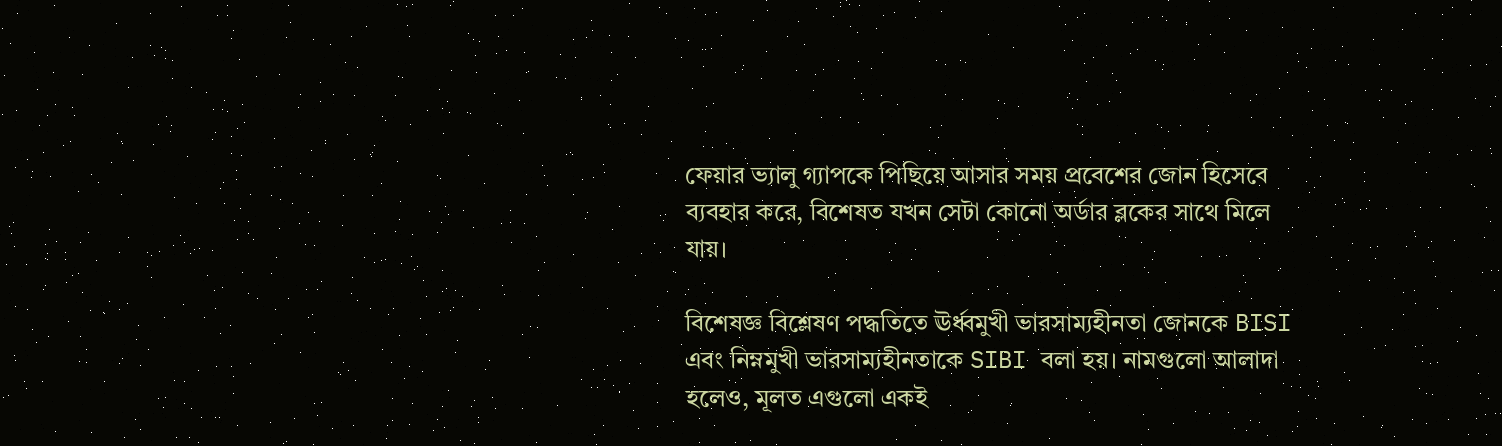ফেয়ার ভ্যালু গ্যাপকে পিছিয়ে আসার সময় প্রবেশের জোন হিসেবে ব্যবহার করে, বিশেষত যখন সেটা কোনো অর্ডার ব্লকের সাথে মিলে যায়।

বিশেষজ্ঞ বিশ্লেষণ পদ্ধতিতে ঊর্ধ্বমুখী ভারসাম্যহীনতা জোনকে BISI এবং নিম্নমুখী ভারসাম্যহীনতাকে SIBI বলা হয়। নামগুলো আলাদা হলেও, মূলত এগুলো একই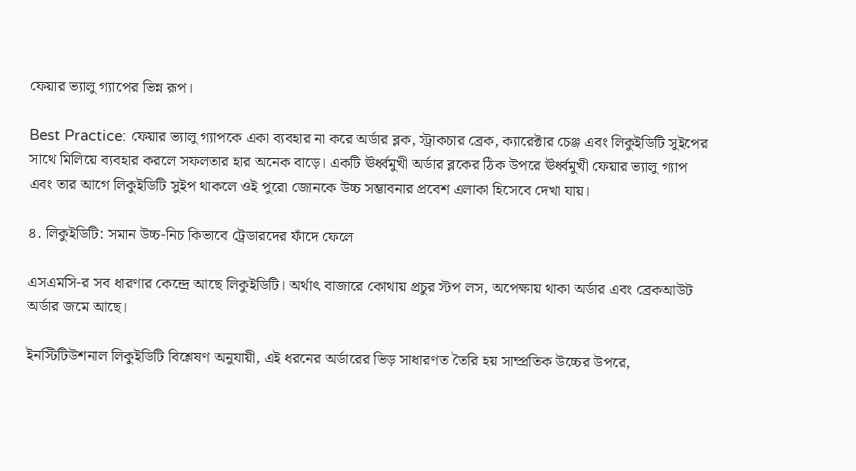ফেয়ার ভ্যালু গ্যাপের ভিন্ন রূপ।

Best Practice: ফেয়ার ভ্যালু গ্যাপকে একা ব্যবহার না করে অর্ডার ব্লক, স্ট্রাকচার ব্রেক, ক্যারেক্টার চেঞ্জ এবং লিকুইডিটি সুইপের সাথে মিলিয়ে ব্যবহার করলে সফলতার হার অনেক বাড়ে। একটি ঊর্ধ্বমুখী অর্ডার ব্লকের ঠিক উপরে ঊর্ধ্বমুখী ফেয়ার ভ্যালু গ্যাপ এবং তার আগে লিকুইডিটি সুইপ থাকলে ওই পুরো জোনকে উচ্চ সম্ভাবনার প্রবেশ এলাকা হিসেবে দেখা যায়।

৪. লিকুইডিটি: সমান উচ্চ-নিচ কিভাবে ট্রেডারদের ফাঁদে ফেলে

এসএমসি-র সব ধারণার কেন্দ্রে আছে লিকুইডিটি। অর্থাৎ বাজারে কোথায় প্রচুর স্টপ লস, অপেক্ষায় থাকা অর্ডার এবং ব্রেকআউট অর্ডার জমে আছে।

ইনস্টিটিউশনাল লিকুইডিটি বিশ্লেষণ অনুযায়ী, এই ধরনের অর্ডারের ভিড় সাধারণত তৈরি হয় সাম্প্রতিক উচ্চের উপরে,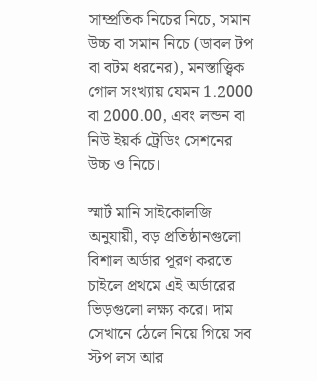সাম্প্রতিক নিচের নিচে, সমান উচ্চ বা সমান নিচে (ডাবল টপ বা বটম ধরনের), মনস্তাত্ত্বিক গোল সংখ্যায় যেমন 1.2000 বা 2000.00, এবং লন্ডন বা নিউ ইয়র্ক ট্রেডিং সেশনের উচ্চ ও নিচে।

স্মার্ট মানি সাইকোলজি অনুযায়ী, বড় প্রতিষ্ঠানগুলো বিশাল অর্ডার পূরণ করতে চাইলে প্রথমে এই অর্ডারের ভিড়গুলো লক্ষ্য করে। দাম সেখানে ঠেলে নিয়ে গিয়ে সব স্টপ লস আর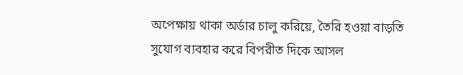অপেক্ষায় থাকা অর্ডার চালু করিয়ে, তৈরি হওয়া বাড়তি সুযোগ ব্যবহার করে বিপরীত দিকে আসল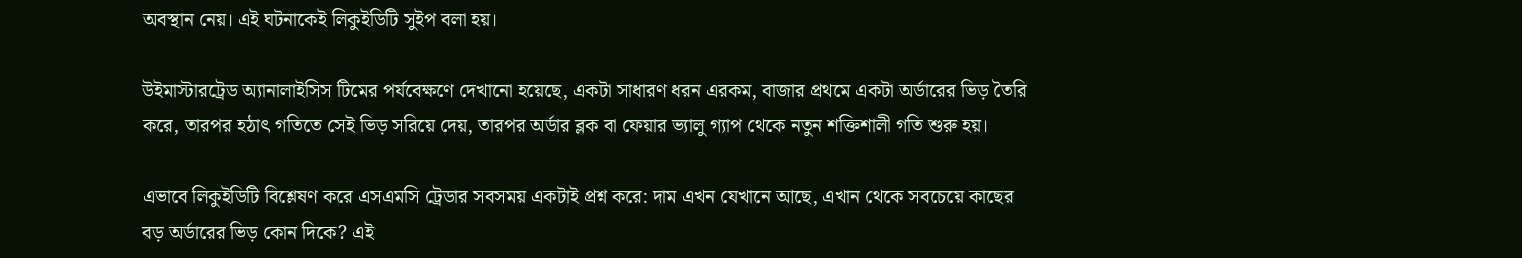অবস্থান নেয়। এই ঘটনাকেই লিকুইডিটি সুইপ বলা হয়।

উইমাস্টারট্রেড অ্যানালাইসিস টিমের পর্যবেক্ষণে দেখানো হয়েছে, একটা সাধারণ ধরন এরকম, বাজার প্রথমে একটা অর্ডারের ভিড় তৈরি করে, তারপর হঠাৎ গতিতে সেই ভিড় সরিয়ে দেয়, তারপর অর্ডার ব্লক বা ফেয়ার ভ্যালু গ্যাপ থেকে নতুন শক্তিশালী গতি শুরু হয়।

এভাবে লিকুইডিটি বিশ্লেষণ করে এসএমসি ট্রেডার সবসময় একটাই প্রশ্ন করে: দাম এখন যেখানে আছে, এখান থেকে সবচেয়ে কাছের বড় অর্ডারের ভিড় কোন দিকে? এই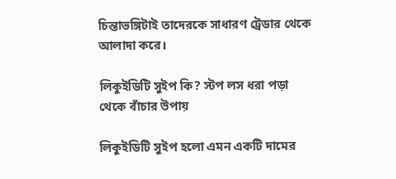চিন্তাভঙ্গিটাই তাদেরকে সাধারণ ট্রেডার থেকে আলাদা করে।

লিকুইডিটি সুইপ কি? স্টপ লস ধরা পড়া থেকে বাঁচার উপায়

লিকুইডিটি সুইপ হলো এমন একটি দামের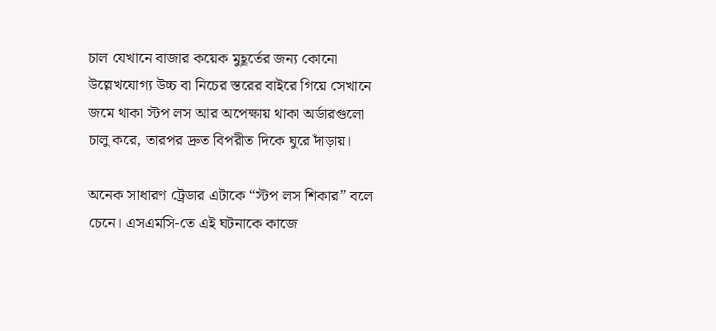চাল যেখানে বাজার কয়েক মুহূর্তের জন্য কোনো উল্লেখযোগ্য উচ্চ বা নিচের স্তরের বাইরে গিয়ে সেখানে জমে থাকা স্টপ লস আর অপেক্ষায় থাকা অর্ডারগুলো চালু করে, তারপর দ্রুত বিপরীত দিকে ঘুরে দাঁড়ায়।

অনেক সাধারণ ট্রেডার এটাকে “স্টপ লস শিকার” বলে চেনে। এসএমসি-তে এই ঘটনাকে কাজে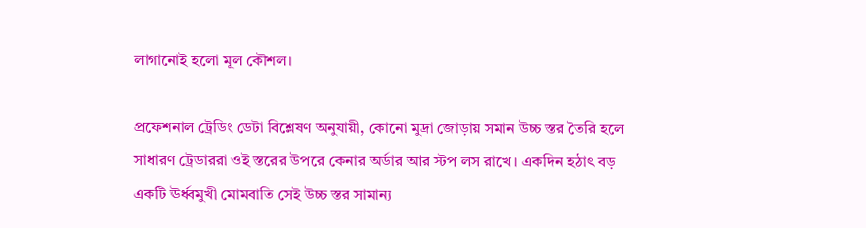লাগানোই হলো মূল কৌশল।

প্রফেশনাল ট্রেডিং ডেটা বিশ্লেষণ অনুযায়ী, কোনো মুদ্রা জোড়ায় সমান উচ্চ স্তর তৈরি হলে সাধারণ ট্রেডাররা ওই স্তরের উপরে কেনার অর্ডার আর স্টপ লস রাখে। একদিন হঠাৎ বড় একটি ঊর্ধ্বমুখী মোমবাতি সেই উচ্চ স্তর সামান্য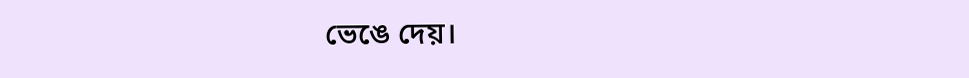ভেঙে দেয়।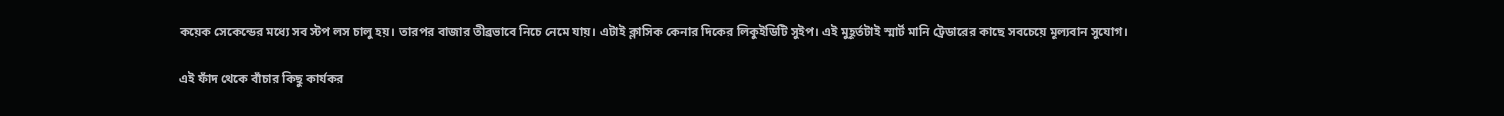কয়েক সেকেন্ডের মধ্যে সব স্টপ লস চালু হয়। তারপর বাজার তীব্রভাবে নিচে নেমে যায়। এটাই ক্লাসিক কেনার দিকের লিকুইডিটি সুইপ। এই মুহূর্তটাই স্মার্ট মানি ট্রেডারের কাছে সবচেয়ে মূল্যবান সুযোগ।

এই ফাঁদ থেকে বাঁচার কিছু কার্যকর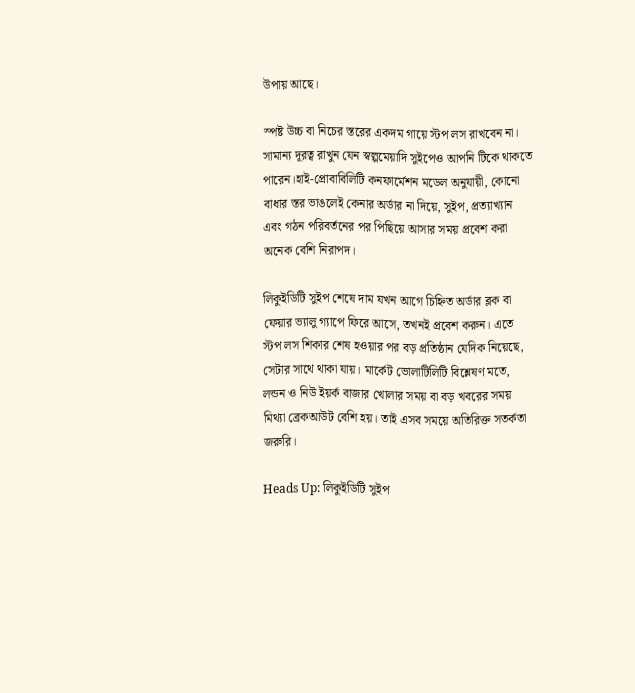উপায় আছে।

স্পষ্ট উচ্চ বা নিচের স্তরের একদম গায়ে স্টপ লস রাখবেন না। সামান্য দূরত্ব রাখুন যেন স্বল্পমেয়াদি সুইপেও আপনি টিকে থাকতে পারেন।হাই-প্রোবাবিলিটি কনফার্মেশন মডেল অনুযায়ী, কোনো বাধার স্তর ভাঙলেই কেনার অর্ডার না দিয়ে, সুইপ, প্রত্যাখ্যান এবং গঠন পরিবর্তনের পর পিছিয়ে আসার সময় প্রবেশ করা অনেক বেশি নিরাপদ।

লিকুইডিটি সুইপ শেষে দাম যখন আগে চিহ্নিত অর্ডার ব্লক বা ফেয়ার ভ্যালু গ্যাপে ফিরে আসে, তখনই প্রবেশ করুন। এতে স্টপ লস শিকার শেষ হওয়ার পর বড় প্রতিষ্ঠান যেদিক নিয়েছে, সেটার সাথে থাকা যায়। মার্কেট ভোলাটিলিটি বিশ্লেষণ মতে, লন্ডন ও নিউ ইয়র্ক বাজার খোলার সময় বা বড় খবরের সময় মিথ্যা ব্রেকআউট বেশি হয়। তাই এসব সময়ে অতিরিক্ত সতর্কতা জরুরি।

Heads Up: লিকুইডিটি সুইপ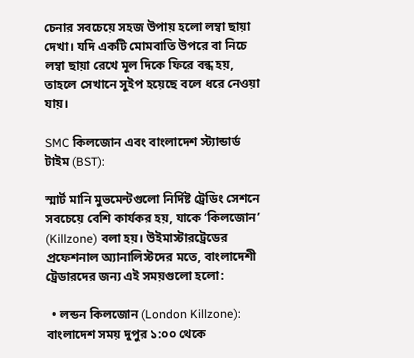চেনার সবচেয়ে সহজ উপায় হলো লম্বা ছায়া দেখা। যদি একটি মোমবাতি উপরে বা নিচে লম্বা ছায়া রেখে মূল দিকে ফিরে বন্ধ হয়, তাহলে সেখানে সুইপ হয়েছে বলে ধরে নেওয়া যায়।

SMC কিলজোন এবং বাংলাদেশ স্ট্যান্ডার্ড টাইম (BST):

স্মার্ট মানি মুভমেন্টগুলো নির্দিষ্ট ট্রেডিং সেশনে সবচেয়ে বেশি কার্যকর হয়, যাকে ‘কিলজোন’ (Killzone) বলা হয়। উইমাস্টারট্রেডের প্রফেশনাল অ্যানালিস্টদের মতে, বাংলাদেশী ট্রেডারদের জন্য এই সময়গুলো হলো:

  • লন্ডন কিলজোন (London Killzone): বাংলাদেশ সময় দুপুর ১:০০ থেকে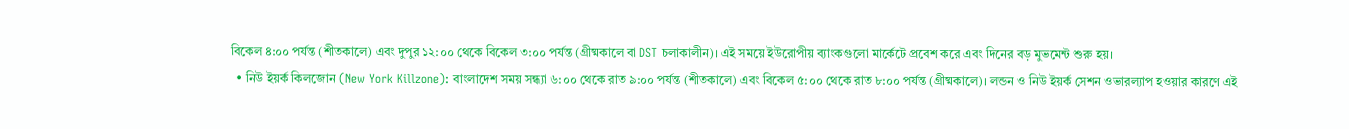বিকেল ৪:০০ পর্যন্ত (শীতকালে) এবং দুপুর ১২:০০ থেকে বিকেল ৩:০০ পর্যন্ত (গ্রীষ্মকালে বা DST চলাকালীন)। এই সময়ে ইউরোপীয় ব্যাংকগুলো মার্কেটে প্রবেশ করে এবং দিনের বড় মুভমেন্ট শুরু হয়।
  • নিউ ইয়র্ক কিলজোন (New York Killzone): বাংলাদেশ সময় সন্ধ্যা ৬:০০ থেকে রাত ৯:০০ পর্যন্ত (শীতকালে) এবং বিকেল ৫:০০ থেকে রাত ৮:০০ পর্যন্ত (গ্রীষ্মকালে)। লন্ডন ও নিউ ইয়র্ক সেশন ওভারল্যাপ হওয়ার কারণে এই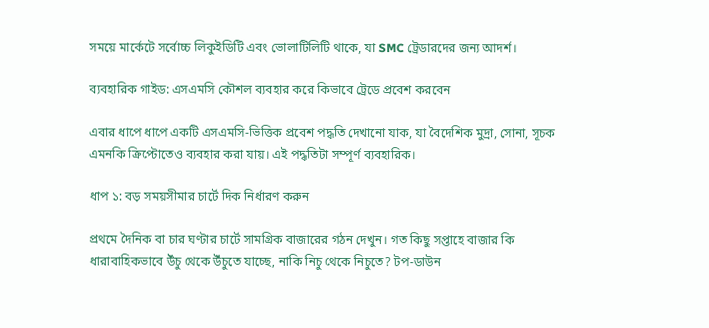সময়ে মার্কেটে সর্বোচ্চ লিকুইডিটি এবং ভোলাটিলিটি থাকে, যা SMC ট্রেডারদের জন্য আদর্শ।

ব্যবহারিক গাইড: এসএমসি কৌশল ব্যবহার করে কিভাবে ট্রেডে প্রবেশ করবেন

এবার ধাপে ধাপে একটি এসএমসি-ভিত্তিক প্রবেশ পদ্ধতি দেখানো যাক, যা বৈদেশিক মুদ্রা, সোনা, সূচক এমনকি ক্রিপ্টোতেও ব্যবহার করা যায়। এই পদ্ধতিটা সম্পূর্ণ ব্যবহারিক।

ধাপ ১: বড় সময়সীমার চার্টে দিক নির্ধারণ করুন

প্রথমে দৈনিক বা চার ঘণ্টার চার্টে সামগ্রিক বাজারের গঠন দেখুন। গত কিছু সপ্তাহে বাজার কি ধারাবাহিকভাবে উঁচু থেকে উঁচুতে যাচ্ছে, নাকি নিচু থেকে নিচুতে? টপ-ডাউন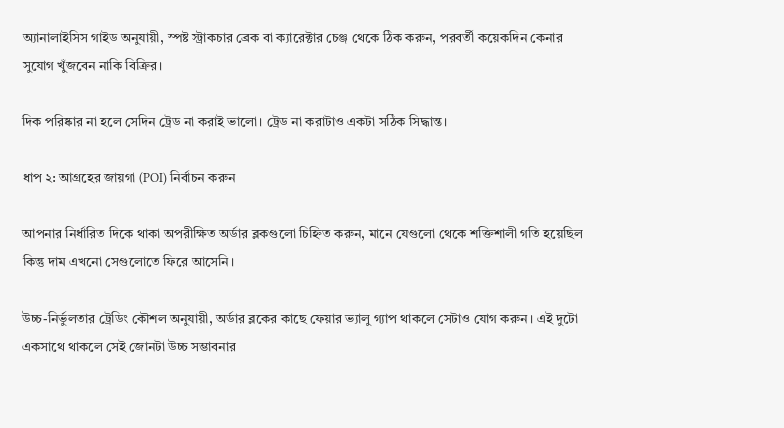অ্যানালাইসিস গাইড অনুযায়ী, স্পষ্ট স্ট্রাকচার ব্রেক বা ক্যারেক্টার চেঞ্জ থেকে ঠিক করুন, পরবর্তী কয়েকদিন কেনার সুযোগ খুঁজবেন নাকি বিক্রির।

দিক পরিষ্কার না হলে সেদিন ট্রেড না করাই ভালো। ট্রেড না করাটাও একটা সঠিক সিদ্ধান্ত।

ধাপ ২: আগ্রহের জায়গা (POI) নির্বাচন করুন

আপনার নির্ধারিত দিকে থাকা অপরীক্ষিত অর্ডার ব্লকগুলো চিহ্নিত করুন, মানে যেগুলো থেকে শক্তিশালী গতি হয়েছিল কিন্তু দাম এখনো সেগুলোতে ফিরে আসেনি।

উচ্চ-নির্ভুলতার ট্রেডিং কৌশল অনুযায়ী, অর্ডার ব্লকের কাছে ফেয়ার ভ্যালু গ্যাপ থাকলে সেটাও যোগ করুন। এই দুটো একসাথে থাকলে সেই জোনটা উচ্চ সম্ভাবনার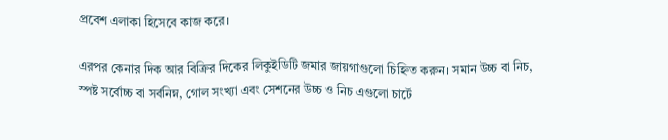প্রবেশ এলাকা হিসেবে কাজ করে।

এরপর কেনার দিক আর বিক্রির দিকের লিকুইডিটি জমার জায়গাগুলো চিহ্নিত করুন। সমান উচ্চ বা নিচ, স্পষ্ট সর্বোচ্চ বা সর্বনিম্ন, গোল সংখ্যা এবং সেশনের উচ্চ ও নিচ এগুলো চার্টে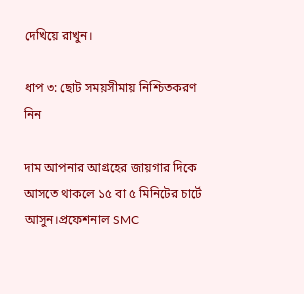দেখিয়ে রাখুন।

ধাপ ৩: ছোট সময়সীমায় নিশ্চিতকরণ নিন

দাম আপনার আগ্রহের জায়গার দিকে আসতে থাকলে ১৫ বা ৫ মিনিটের চার্টে আসুন।প্রফেশনাল SMC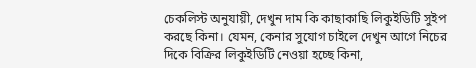চেকলিস্ট অনুযায়ী, দেখুন দাম কি কাছাকাছি লিকুইডিটি সুইপ করছে কিনা। যেমন, কেনার সুযোগ চাইলে দেখুন আগে নিচের দিকে বিক্রির লিকুইডিটি নেওয়া হচ্ছে কিনা,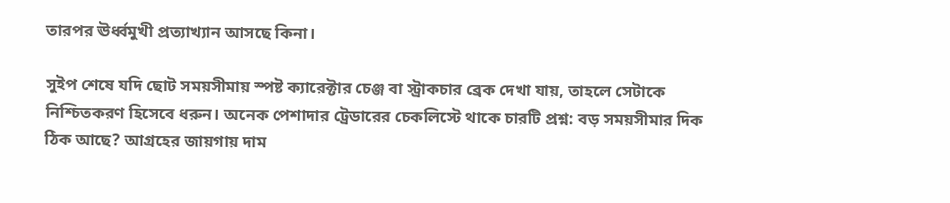তারপর ঊর্ধ্বমুখী প্রত্যাখ্যান আসছে কিনা।

সুইপ শেষে যদি ছোট সময়সীমায় স্পষ্ট ক্যারেক্টার চেঞ্জ বা স্ট্রাকচার ব্রেক দেখা যায়, তাহলে সেটাকে নিশ্চিতকরণ হিসেবে ধরুন। অনেক পেশাদার ট্রেডারের চেকলিস্টে থাকে চারটি প্রশ্ন: বড় সময়সীমার দিক ঠিক আছে? আগ্রহের জায়গায় দাম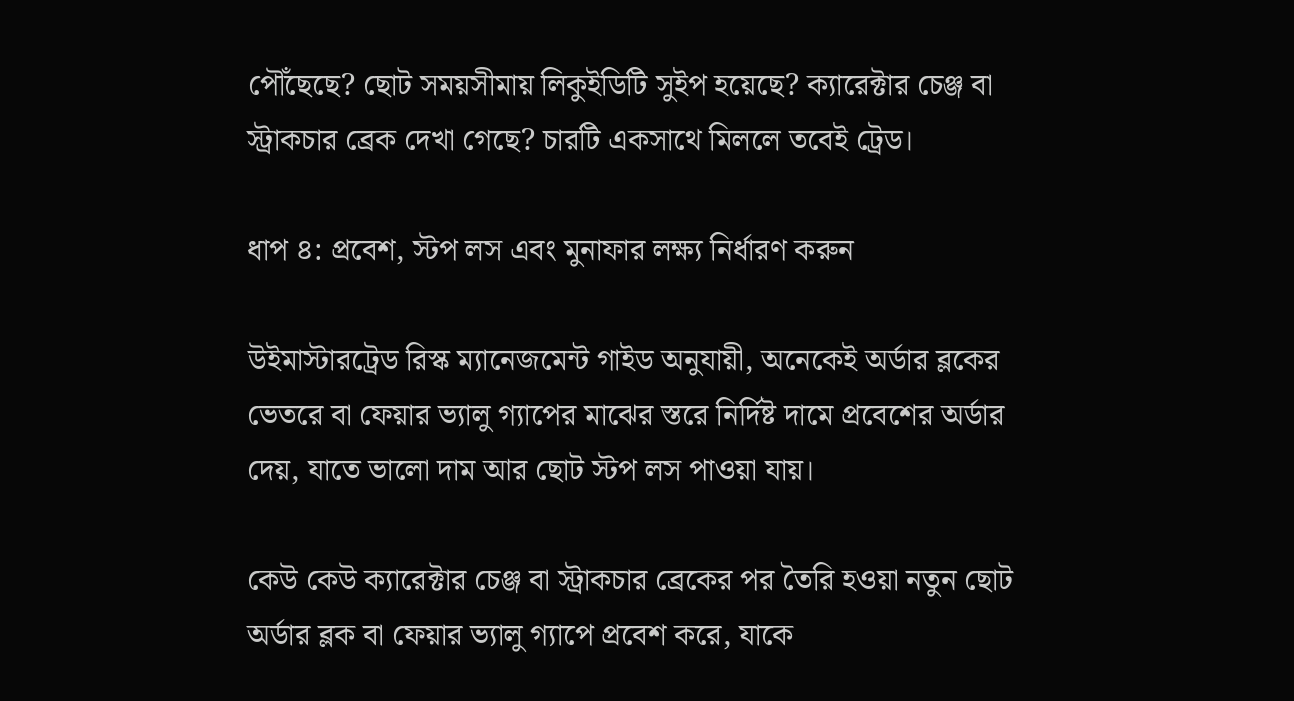পৌঁছেছে? ছোট সময়সীমায় লিকুইডিটি সুইপ হয়েছে? ক্যারেক্টার চেঞ্জ বা স্ট্রাকচার ব্রেক দেখা গেছে? চারটি একসাথে মিললে তবেই ট্রেড।

ধাপ ৪: প্রবেশ, স্টপ লস এবং মুনাফার লক্ষ্য নির্ধারণ করুন

উইমাস্টারট্রেড রিস্ক ম্যানেজমেন্ট গাইড অনুযায়ী, অনেকেই অর্ডার ব্লকের ভেতরে বা ফেয়ার ভ্যালু গ্যাপের মাঝের স্তরে নির্দিষ্ট দামে প্রবেশের অর্ডার দেয়, যাতে ভালো দাম আর ছোট স্টপ লস পাওয়া যায়।

কেউ কেউ ক্যারেক্টার চেঞ্জ বা স্ট্রাকচার ব্রেকের পর তৈরি হওয়া নতুন ছোট অর্ডার ব্লক বা ফেয়ার ভ্যালু গ্যাপে প্রবেশ করে, যাকে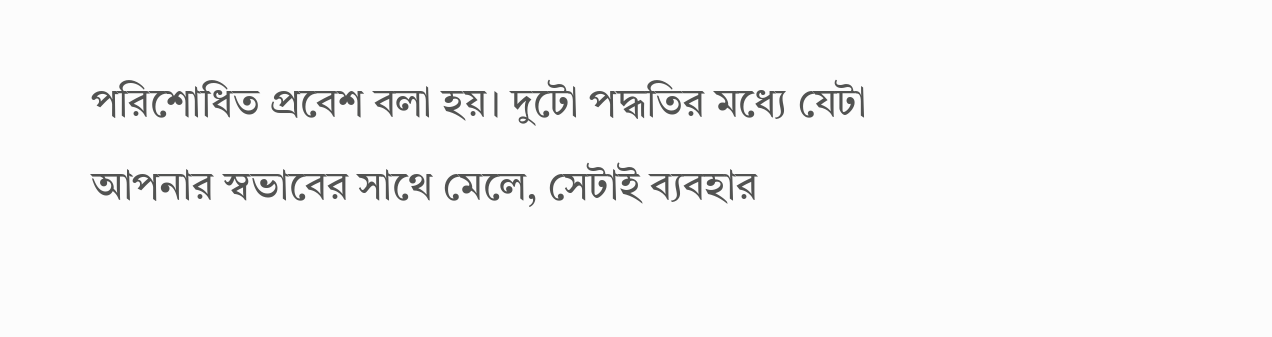পরিশোধিত প্রবেশ বলা হয়। দুটো পদ্ধতির মধ্যে যেটা আপনার স্বভাবের সাথে মেলে, সেটাই ব্যবহার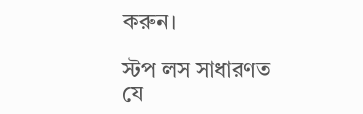করুন।

স্টপ লস সাধারণত যে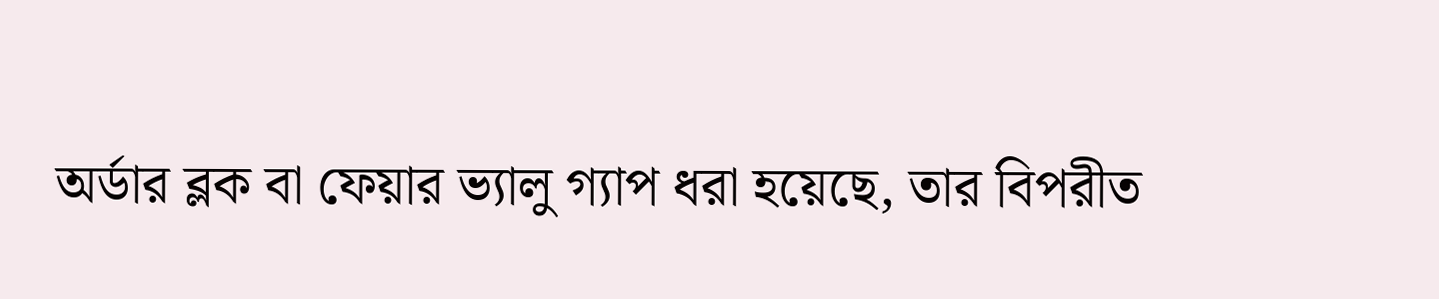অর্ডার ব্লক বা ফেয়ার ভ্যালু গ্যাপ ধরা হয়েছে, তার বিপরীত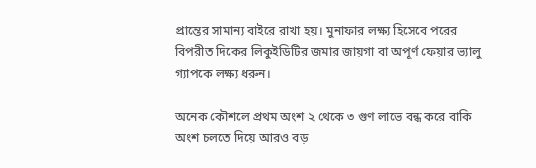প্রান্তের সামান্য বাইরে রাখা হয়। মুনাফার লক্ষ্য হিসেবে পরের বিপরীত দিকের লিকুইডিটির জমার জায়গা বা অপূর্ণ ফেয়ার ভ্যালু গ্যাপকে লক্ষ্য ধরুন।

অনেক কৌশলে প্রথম অংশ ২ থেকে ৩ গুণ লাভে বন্ধ করে বাকি অংশ চলতে দিয়ে আরও বড়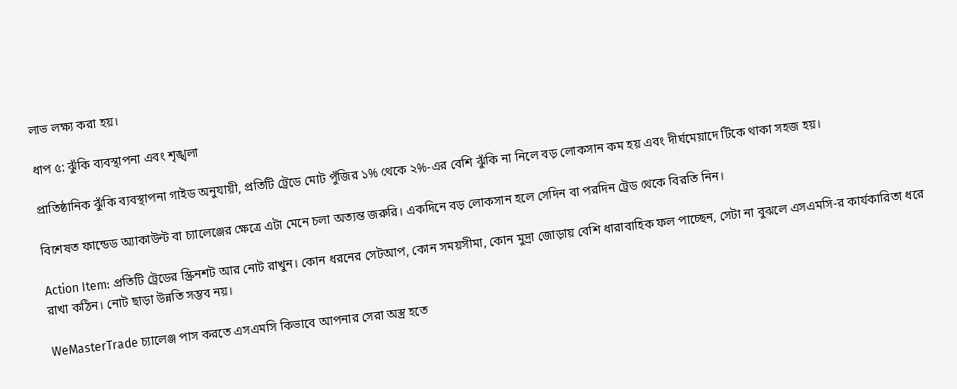লাভ লক্ষ্য করা হয়।

ধাপ ৫: ঝুঁকি ব্যবস্থাপনা এবং শৃঙ্খলা

প্রাতিষ্ঠানিক ঝুঁকি ব্যবস্থাপনা গাইড অনুযায়ী, প্রতিটি ট্রেডে মোট পুঁজির ১% থেকে ২%-এর বেশি ঝুঁকি না নিলে বড় লোকসান কম হয় এবং দীর্ঘমেয়াদে টিকে থাকা সহজ হয়।

বিশেষত ফান্ডেড অ্যাকাউন্ট বা চ্যালেঞ্জের ক্ষেত্রে এটা মেনে চলা অত্যন্ত জরুরি। একদিনে বড় লোকসান হলে সেদিন বা পরদিন ট্রেড থেকে বিরতি নিন।

Action Item: প্রতিটি ট্রেডের স্ক্রিনশট আর নোট রাখুন। কোন ধরনের সেটআপ, কোন সময়সীমা, কোন মুদ্রা জোড়ায় বেশি ধারাবাহিক ফল পাচ্ছেন, সেটা না বুঝলে এসএমসি-র কার্যকারিতা ধরে রাখা কঠিন। নোট ছাড়া উন্নতি সম্ভব নয়।

WeMasterTrade চ্যালেঞ্জ পাস করতে এসএমসি কিভাবে আপনার সেরা অস্ত্র হতে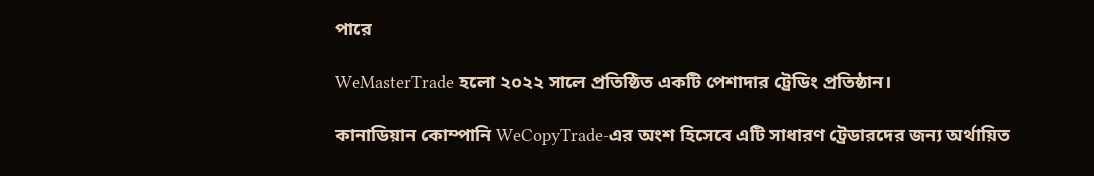পারে

WeMasterTrade হলো ২০২২ সালে প্রতিষ্ঠিত একটি পেশাদার ট্রেডিং প্রতিষ্ঠান।

কানাডিয়ান কোম্পানি WeCopyTrade-এর অংশ হিসেবে এটি সাধারণ ট্রেডারদের জন্য অর্থায়িত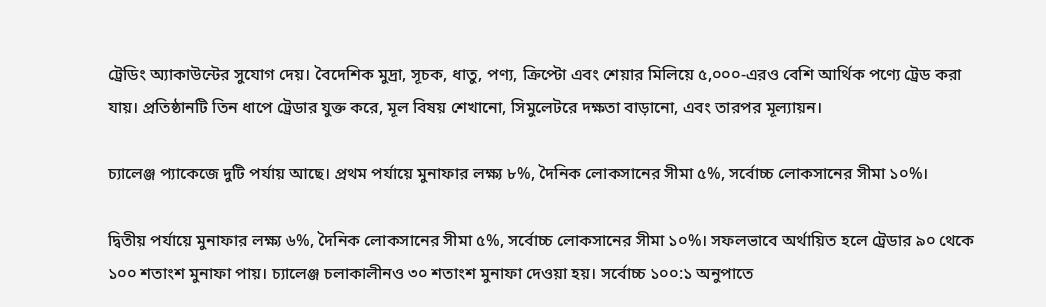ট্রেডিং অ্যাকাউন্টের সুযোগ দেয়। বৈদেশিক মুদ্রা, সূচক, ধাতু, পণ্য, ক্রিপ্টো এবং শেয়ার মিলিয়ে ৫,০০০-এরও বেশি আর্থিক পণ্যে ট্রেড করা যায়। প্রতিষ্ঠানটি তিন ধাপে ট্রেডার যুক্ত করে, মূল বিষয় শেখানো, সিমুলেটরে দক্ষতা বাড়ানো, এবং তারপর মূল্যায়ন।

চ্যালেঞ্জ প্যাকেজে দুটি পর্যায় আছে। প্রথম পর্যায়ে মুনাফার লক্ষ্য ৮%, দৈনিক লোকসানের সীমা ৫%, সর্বোচ্চ লোকসানের সীমা ১০%।

দ্বিতীয় পর্যায়ে মুনাফার লক্ষ্য ৬%, দৈনিক লোকসানের সীমা ৫%, সর্বোচ্চ লোকসানের সীমা ১০%। সফলভাবে অর্থায়িত হলে ট্রেডার ৯০ থেকে ১০০ শতাংশ মুনাফা পায়। চ্যালেঞ্জ চলাকালীনও ৩০ শতাংশ মুনাফা দেওয়া হয়। সর্বোচ্চ ১০০:১ অনুপাতে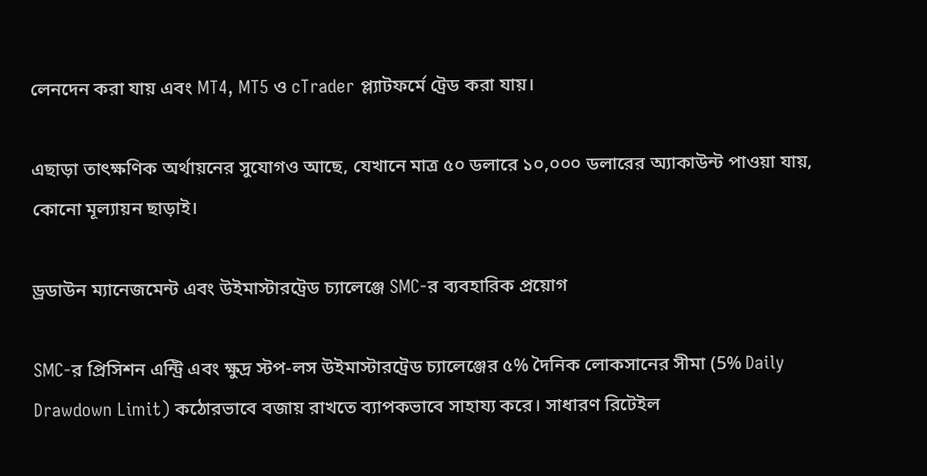লেনদেন করা যায় এবং MT4, MT5 ও cTrader প্ল্যাটফর্মে ট্রেড করা যায়।

এছাড়া তাৎক্ষণিক অর্থায়নের সুযোগও আছে, যেখানে মাত্র ৫০ ডলারে ১০,০০০ ডলারের অ্যাকাউন্ট পাওয়া যায়, কোনো মূল্যায়ন ছাড়াই।

ড্রডাউন ম্যানেজমেন্ট এবং উইমাস্টারট্রেড চ্যালেঞ্জে SMC-র ব্যবহারিক প্রয়োগ

SMC-র প্রিসিশন এন্ট্রি এবং ক্ষুদ্র স্টপ-লস উইমাস্টারট্রেড চ্যালেঞ্জের ৫% দৈনিক লোকসানের সীমা (5% Daily Drawdown Limit) কঠোরভাবে বজায় রাখতে ব্যাপকভাবে সাহায্য করে। সাধারণ রিটেইল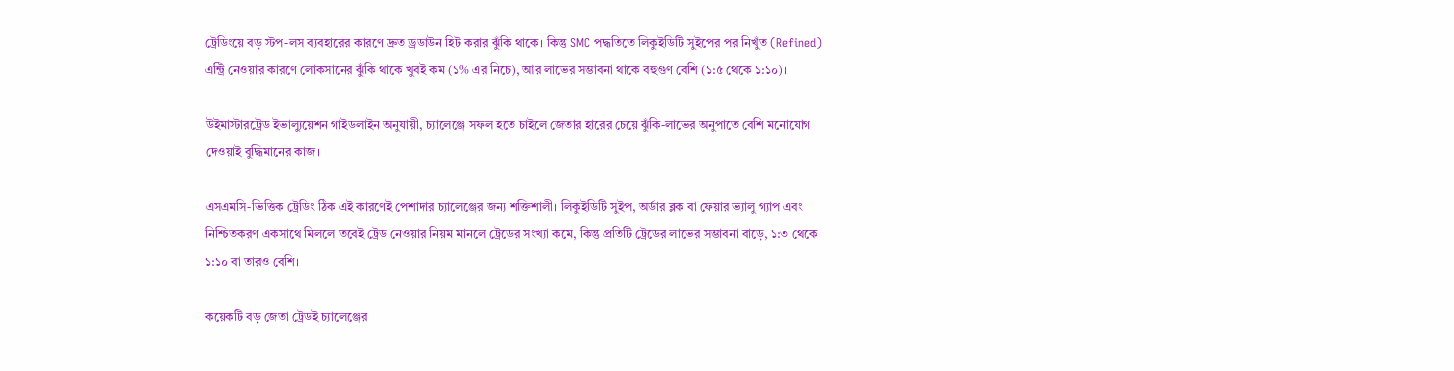ট্রেডিংয়ে বড় স্টপ-লস ব্যবহারের কারণে দ্রুত ড্রডাউন হিট করার ঝুঁকি থাকে। কিন্তু SMC পদ্ধতিতে লিকুইডিটি সুইপের পর নিখুঁত (Refined) এন্ট্রি নেওয়ার কারণে লোকসানের ঝুঁকি থাকে খুবই কম (১% এর নিচে), আর লাভের সম্ভাবনা থাকে বহুগুণ বেশি (১:৫ থেকে ১:১০)।

উইমাস্টারট্রেড ইভাল্যুয়েশন গাইডলাইন অনুযায়ী, চ্যালেঞ্জে সফল হতে চাইলে জেতার হারের চেয়ে ঝুঁকি-লাভের অনুপাতে বেশি মনোযোগ দেওয়াই বুদ্ধিমানের কাজ।

এসএমসি-ভিত্তিক ট্রেডিং ঠিক এই কারণেই পেশাদার চ্যালেঞ্জের জন্য শক্তিশালী। লিকুইডিটি সুইপ, অর্ডার ব্লক বা ফেয়ার ভ্যালু গ্যাপ এবং নিশ্চিতকরণ একসাথে মিললে তবেই ট্রেড নেওয়ার নিয়ম মানলে ট্রেডের সংখ্যা কমে, কিন্তু প্রতিটি ট্রেডের লাভের সম্ভাবনা বাড়ে, ১:৩ থেকে ১:১০ বা তারও বেশি।

কয়েকটি বড় জেতা ট্রেডই চ্যালেঞ্জের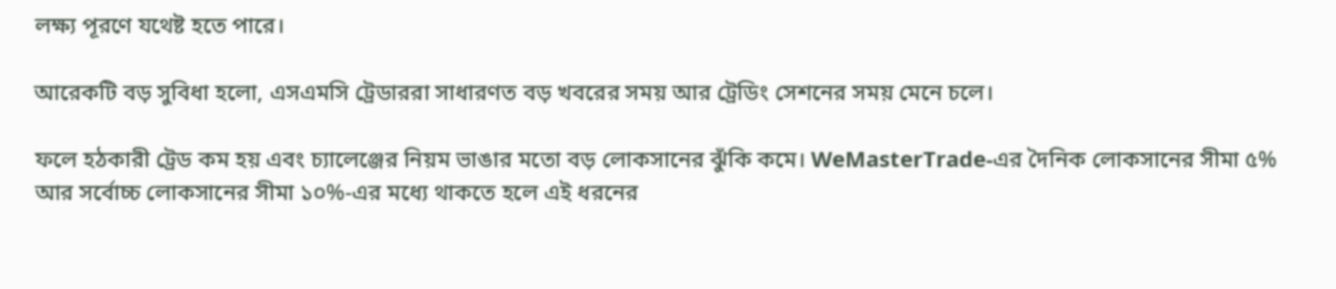লক্ষ্য পূরণে যথেষ্ট হতে পারে।

আরেকটি বড় সুবিধা হলো, এসএমসি ট্রেডাররা সাধারণত বড় খবরের সময় আর ট্রেডিং সেশনের সময় মেনে চলে।

ফলে হঠকারী ট্রেড কম হয় এবং চ্যালেঞ্জের নিয়ম ভাঙার মতো বড় লোকসানের ঝুঁকি কমে। WeMasterTrade-এর দৈনিক লোকসানের সীমা ৫% আর সর্বোচ্চ লোকসানের সীমা ১০%-এর মধ্যে থাকতে হলে এই ধরনের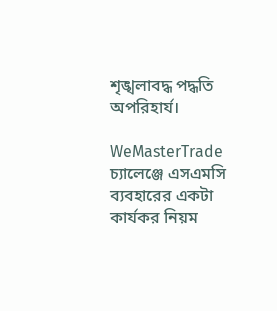শৃঙ্খলাবদ্ধ পদ্ধতি অপরিহার্য।

WeMasterTrade চ্যালেঞ্জে এসএমসি ব্যবহারের একটা কার্যকর নিয়ম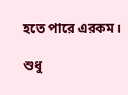হতে পারে এরকম।

শুধু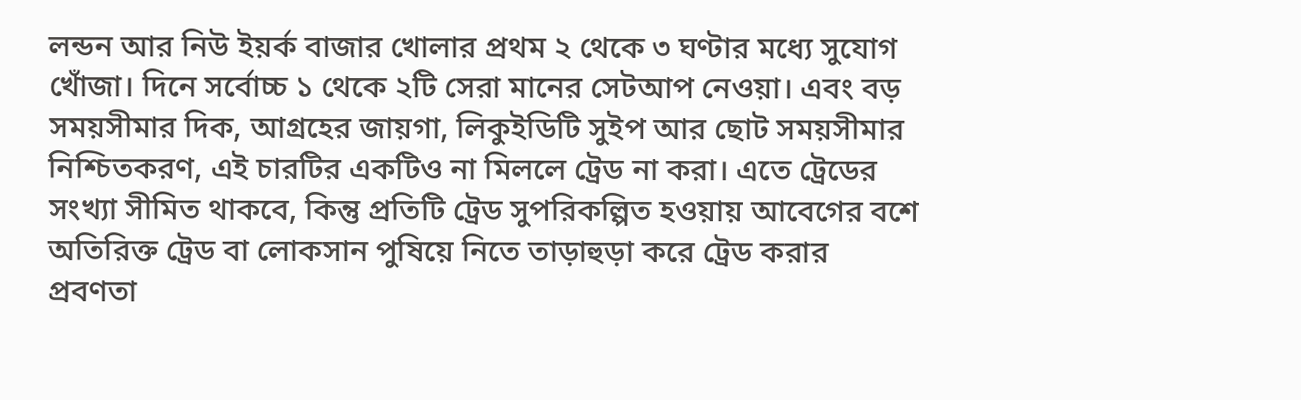লন্ডন আর নিউ ইয়র্ক বাজার খোলার প্রথম ২ থেকে ৩ ঘণ্টার মধ্যে সুযোগ খোঁজা। দিনে সর্বোচ্চ ১ থেকে ২টি সেরা মানের সেটআপ নেওয়া। এবং বড় সময়সীমার দিক, আগ্রহের জায়গা, লিকুইডিটি সুইপ আর ছোট সময়সীমার নিশ্চিতকরণ, এই চারটির একটিও না মিললে ট্রেড না করা। এতে ট্রেডের সংখ্যা সীমিত থাকবে, কিন্তু প্রতিটি ট্রেড সুপরিকল্পিত হওয়ায় আবেগের বশে অতিরিক্ত ট্রেড বা লোকসান পুষিয়ে নিতে তাড়াহুড়া করে ট্রেড করার প্রবণতা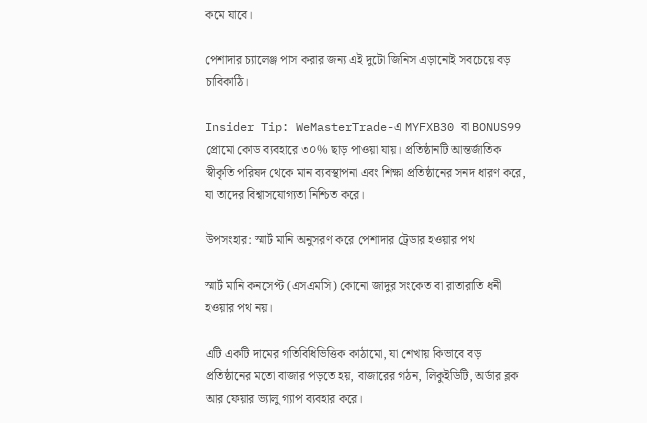কমে যাবে।

পেশাদার চ্যালেঞ্জ পাস করার জন্য এই দুটো জিনিস এড়ানোই সবচেয়ে বড় চাবিকাঠি।

Insider Tip: WeMasterTrade-এ MYFXB30 বা BONUS99 প্রোমো কোড ব্যবহারে ৩০% ছাড় পাওয়া যায়। প্রতিষ্ঠানটি আন্তর্জাতিক স্বীকৃতি পরিষদ থেকে মান ব্যবস্থাপনা এবং শিক্ষা প্রতিষ্ঠানের সনদ ধারণ করে, যা তাদের বিশ্বাসযোগ্যতা নিশ্চিত করে।

উপসংহার: স্মার্ট মানি অনুসরণ করে পেশাদার ট্রেডার হওয়ার পথ

স্মার্ট মানি কনসেপ্ট (এসএমসি) কোনো জাদুর সংকেত বা রাতারাতি ধনী হওয়ার পথ নয়।

এটি একটি দামের গতিবিধিভিত্তিক কাঠামো, যা শেখায় কিভাবে বড় প্রতিষ্ঠানের মতো বাজার পড়তে হয়, বাজারের গঠন, লিকুইডিটি, অর্ডার ব্লক আর ফেয়ার ভ্যালু গ্যাপ ব্যবহার করে।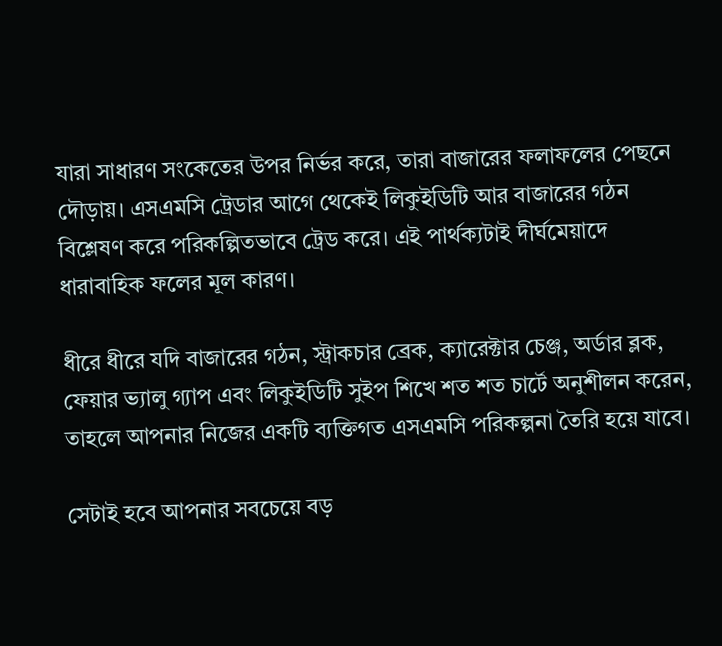যারা সাধারণ সংকেতের উপর নির্ভর করে, তারা বাজারের ফলাফলের পেছনে দৌড়ায়। এসএমসি ট্রেডার আগে থেকেই লিকুইডিটি আর বাজারের গঠন বিশ্লেষণ করে পরিকল্পিতভাবে ট্রেড করে। এই পার্থক্যটাই দীর্ঘমেয়াদে ধারাবাহিক ফলের মূল কারণ।

ধীরে ধীরে যদি বাজারের গঠন, স্ট্রাকচার ব্রেক, ক্যারেক্টার চেঞ্জ, অর্ডার ব্লক, ফেয়ার ভ্যালু গ্যাপ এবং লিকুইডিটি সুইপ শিখে শত শত চার্টে অনুশীলন করেন, তাহলে আপনার নিজের একটি ব্যক্তিগত এসএমসি পরিকল্পনা তৈরি হয়ে যাবে।

সেটাই হবে আপনার সবচেয়ে বড়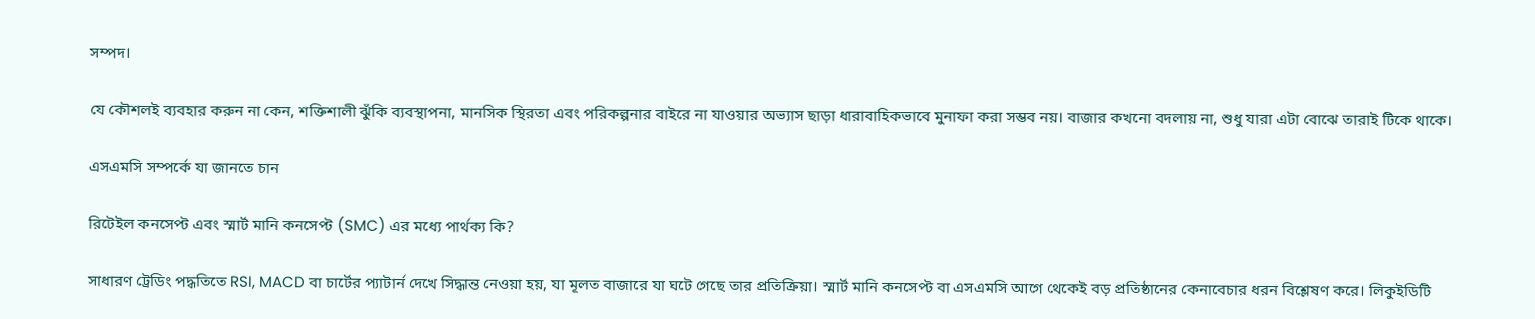সম্পদ।

যে কৌশলই ব্যবহার করুন না কেন, শক্তিশালী ঝুঁকি ব্যবস্থাপনা, মানসিক স্থিরতা এবং পরিকল্পনার বাইরে না যাওয়ার অভ্যাস ছাড়া ধারাবাহিকভাবে মুনাফা করা সম্ভব নয়। বাজার কখনো বদলায় না, শুধু যারা এটা বোঝে তারাই টিকে থাকে।

এসএমসি সম্পর্কে যা জানতে চান

রিটেইল কনসেপ্ট এবং স্মার্ট মানি কনসেপ্ট (SMC) এর মধ্যে পার্থক্য কি?

সাধারণ ট্রেডিং পদ্ধতিতে RSI, MACD বা চার্টের প্যাটার্ন দেখে সিদ্ধান্ত নেওয়া হয়, যা মূলত বাজারে যা ঘটে গেছে তার প্রতিক্রিয়া। স্মার্ট মানি কনসেপ্ট বা এসএমসি আগে থেকেই বড় প্রতিষ্ঠানের কেনাবেচার ধরন বিশ্লেষণ করে। লিকুইডিটি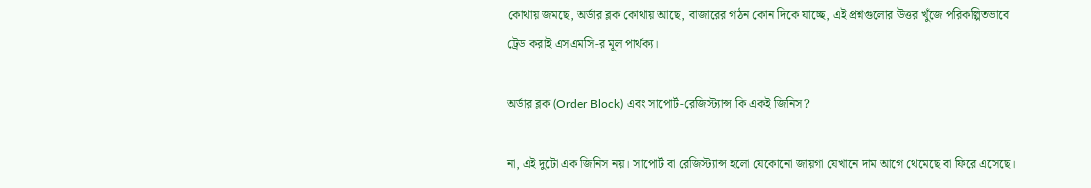কোথায় জমছে, অর্ডার ব্লক কোথায় আছে, বাজারের গঠন কোন দিকে যাচ্ছে, এই প্রশ্নগুলোর উত্তর খুঁজে পরিকল্পিতভাবে ট্রেড করাই এসএমসি-র মূল পার্থক্য।

অর্ডার ব্লক (Order Block) এবং সাপোর্ট-রেজিস্ট্যান্স কি একই জিনিস?

না, এই দুটো এক জিনিস নয়। সাপোর্ট বা রেজিস্ট্যান্স হলো যেকোনো জায়গা যেখানে দাম আগে থেমেছে বা ফিরে এসেছে।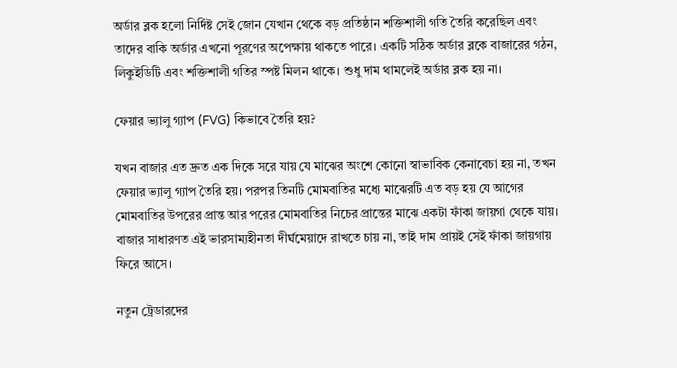অর্ডার ব্লক হলো নির্দিষ্ট সেই জোন যেখান থেকে বড় প্রতিষ্ঠান শক্তিশালী গতি তৈরি করেছিল এবং তাদের বাকি অর্ডার এখনো পূরণের অপেক্ষায় থাকতে পারে। একটি সঠিক অর্ডার ব্লকে বাজারের গঠন, লিকুইডিটি এবং শক্তিশালী গতির স্পষ্ট মিলন থাকে। শুধু দাম থামলেই অর্ডার ব্লক হয় না।

ফেয়ার ভ্যালু গ্যাপ (FVG) কিভাবে তৈরি হয়?

যখন বাজার এত দ্রুত এক দিকে সরে যায় যে মাঝের অংশে কোনো স্বাভাবিক কেনাবেচা হয় না, তখন ফেয়ার ভ্যালু গ্যাপ তৈরি হয়। পরপর তিনটি মোমবাতির মধ্যে মাঝেরটি এত বড় হয় যে আগের মোমবাতির উপরের প্রান্ত আর পরের মোমবাতির নিচের প্রান্তের মাঝে একটা ফাঁকা জায়গা থেকে যায়। বাজার সাধারণত এই ভারসাম্যহীনতা দীর্ঘমেয়াদে রাখতে চায় না, তাই দাম প্রায়ই সেই ফাঁকা জায়গায় ফিরে আসে।

নতুন ট্রেডারদের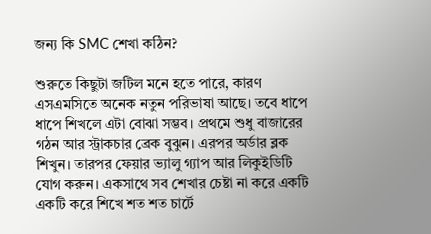জন্য কি SMC শেখা কঠিন?

শুরুতে কিছুটা জটিল মনে হতে পারে, কারণ এসএমসিতে অনেক নতুন পরিভাষা আছে। তবে ধাপে ধাপে শিখলে এটা বোঝা সম্ভব। প্রথমে শুধু বাজারের গঠন আর স্ট্রাকচার ব্রেক বুঝুন। এরপর অর্ডার ব্লক শিখুন। তারপর ফেয়ার ভ্যালু গ্যাপ আর লিকুইডিটি যোগ করুন। একসাথে সব শেখার চেষ্টা না করে একটি একটি করে শিখে শত শত চার্টে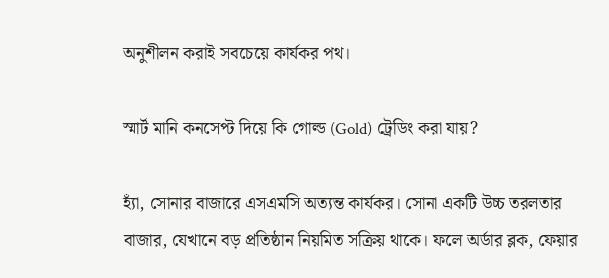অনুশীলন করাই সবচেয়ে কার্যকর পথ।

স্মার্ট মানি কনসেপ্ট দিয়ে কি গোল্ড (Gold) ট্রেডিং করা যায়?

হ্যাঁ, সোনার বাজারে এসএমসি অত্যন্ত কার্যকর। সোনা একটি উচ্চ তরলতার বাজার, যেখানে বড় প্রতিষ্ঠান নিয়মিত সক্রিয় থাকে। ফলে অর্ডার ব্লক, ফেয়ার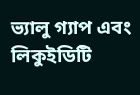ভ্যালু গ্যাপ এবং লিকুইডিটি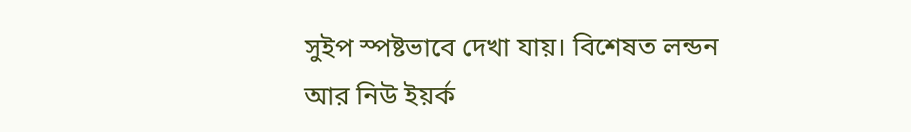সুইপ স্পষ্টভাবে দেখা যায়। বিশেষত লন্ডন আর নিউ ইয়র্ক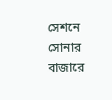সেশনে সোনার বাজারে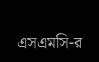এসএমসি-র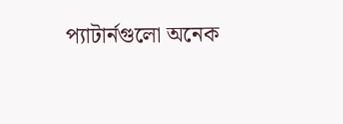প্যাটার্নগুলো অনেক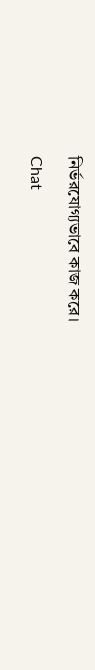নির্ভরযোগ্যভাবে কাজ করে।

Chat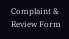Complaint & Review Form